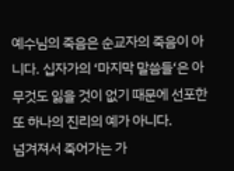예수님의 죽음은 순교자의 죽음이 아니다. 십자가의 ‘마지막 말씀들‘은 아무것도 잃을 것이 없기 때문에 선포한 또 하나의 진리의 예가 아니다.
넘겨져서 죽어가는 가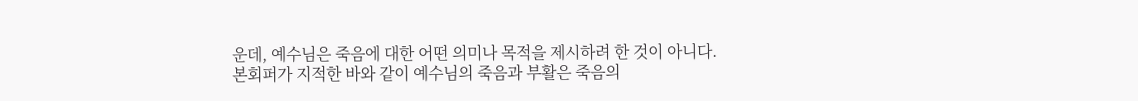운데, 예수님은 죽음에 대한 어떤 의미나 목적을 제시하려 한 것이 아니다.
본회퍼가 지적한 바와 같이 예수님의 죽음과 부활은 죽음의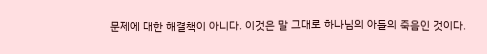문제에 대한 해결책이 아니다. 이것은 말 그대로 하나님의 아들의 죽음인 것이다.